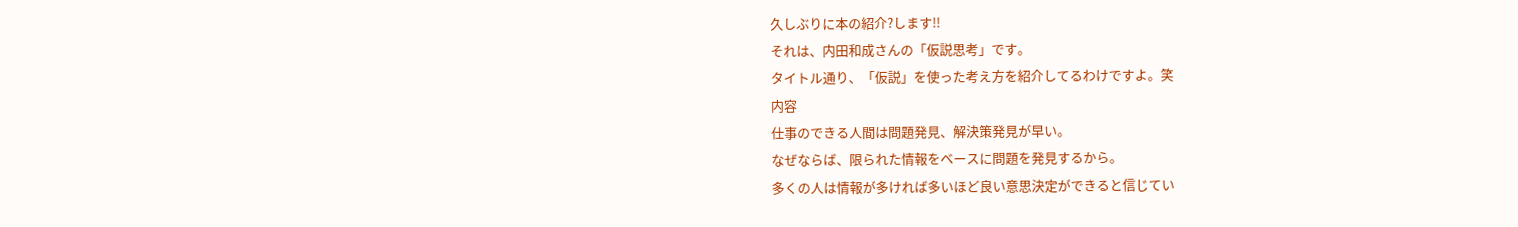久しぶりに本の紹介?します!!
それは、内田和成さんの「仮説思考」です。
タイトル通り、「仮説」を使った考え方を紹介してるわけですよ。笑
内容
仕事のできる人間は問題発見、解決策発見が早い。
なぜならば、限られた情報をベースに問題を発見するから。
多くの人は情報が多ければ多いほど良い意思決定ができると信じてい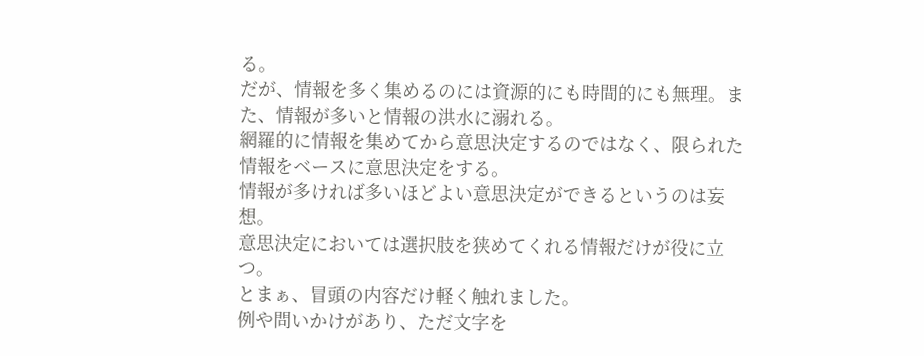る。
だが、情報を多く集めるのには資源的にも時間的にも無理。また、情報が多いと情報の洪水に溺れる。
網羅的に情報を集めてから意思決定するのではなく、限られた情報をベースに意思決定をする。
情報が多ければ多いほどよい意思決定ができるというのは妄想。
意思決定においては選択肢を狭めてくれる情報だけが役に立つ。
とまぁ、冒頭の内容だけ軽く触れました。
例や問いかけがあり、ただ文字を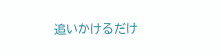追いかけるだけ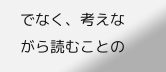でなく、考えながら読むことの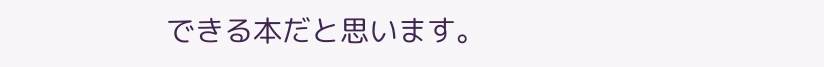できる本だと思います。